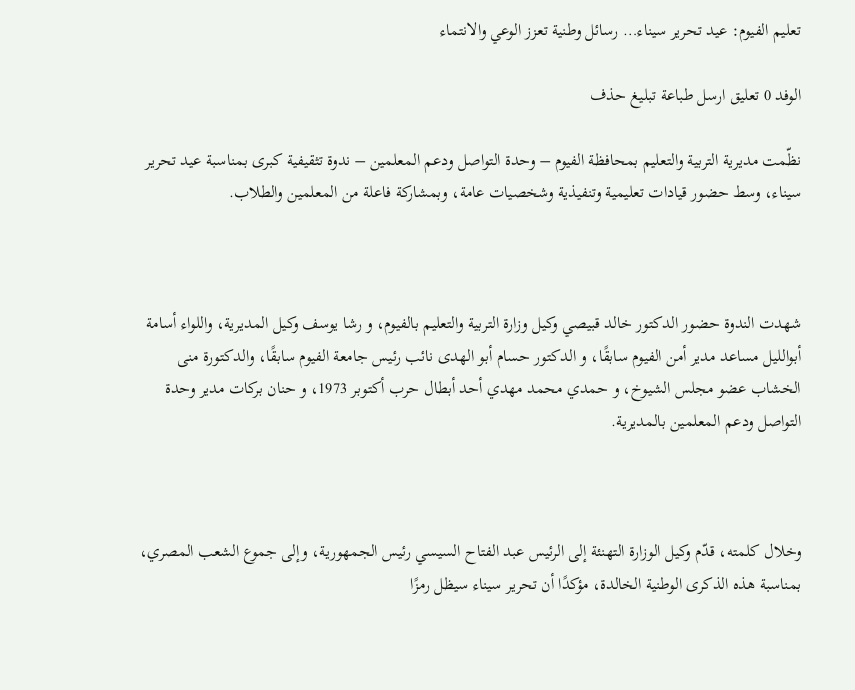تعليم الفيوم: عيد تحرير سيناء… رسائل وطنية تعزز الوعي والانتماء

الوفد 0 تعليق ارسل طباعة تبليغ حذف

نظّمت مديرية التربية والتعليم بمحافظة الفيوم – وحدة التواصل ودعم المعلمين – ندوة تثقيفية كبرى بمناسبة عيد تحرير سيناء، وسط حضور قيادات تعليمية وتنفيذية وشخصيات عامة، وبمشاركة فاعلة من المعلمين والطلاب.



شهدت الندوة حضور الدكتور خالد قبيصي وكيل وزارة التربية والتعليم بالفيوم، و رشا يوسف وكيل المديرية، واللواء أسامة أبوالليل مساعد مدير أمن الفيوم سابقًا، و الدكتور حسام أبو الهدى نائب رئيس جامعة الفيوم سابقًا، والدكتورة منى الخشاب عضو مجلس الشيوخ، و حمدي محمد مهدي أحد أبطال حرب أكتوبر 1973، و حنان بركات مدير وحدة التواصل ودعم المعلمين بالمديرية.



وخلال كلمته، قدّم وكيل الوزارة التهنئة إلى الرئيس عبد الفتاح السيسي رئيس الجمهورية، وإلى جموع الشعب المصري، بمناسبة هذه الذكرى الوطنية الخالدة، مؤكدًا أن تحرير سيناء سيظل رمزًا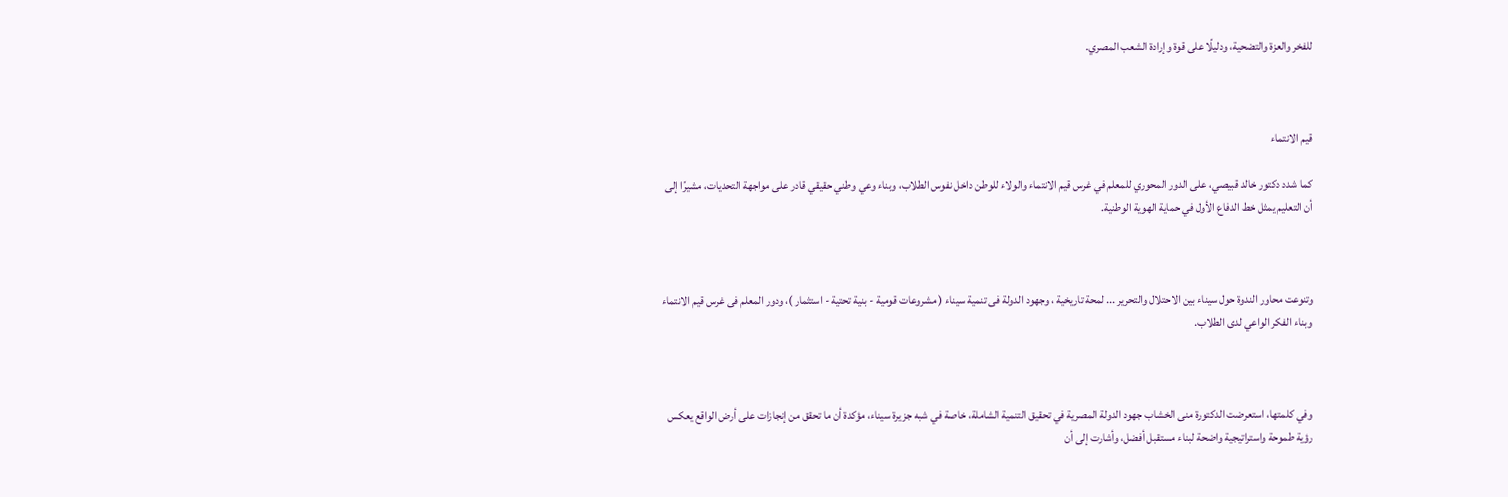للفخر والعزة والتضحية، ودليلًا على قوة وإرادة الشعب المصري.



قيم الانتماء

كما شدد دكتور خالد قبيصي، على الدور المحوري للمعلم في غرس قيم الانتماء والولاء للوطن داخل نفوس الطلاب، وبناء وعي وطني حقيقي قادر على مواجهة التحديات، مشيرًا إلى أن التعليم يمثل خط الدفاع الأول في حماية الهوية الوطنية.



وتنوعت محاور الندوة حول سيناء بين الاحتلال والتحرير ... لمحة تاريخية ، وجهود الدولة فى تنمية سيناء ( مشروعات قومية - بنية تحتية - استثمار )، ودور المعلم فى غرس قيم الانتماء وبناء الفكر الواعي لدى الطلاب.



وفي كلمتها، استعرضت الدكتورة منى الخشاب جهود الدولة المصرية في تحقيق التنمية الشاملة، خاصة في شبه جزيرة سيناء، مؤكدة أن ما تحقق من إنجازات على أرض الواقع يعكس رؤية طموحة واستراتيجية واضحة لبناء مستقبل أفضل، وأشارت إلى أن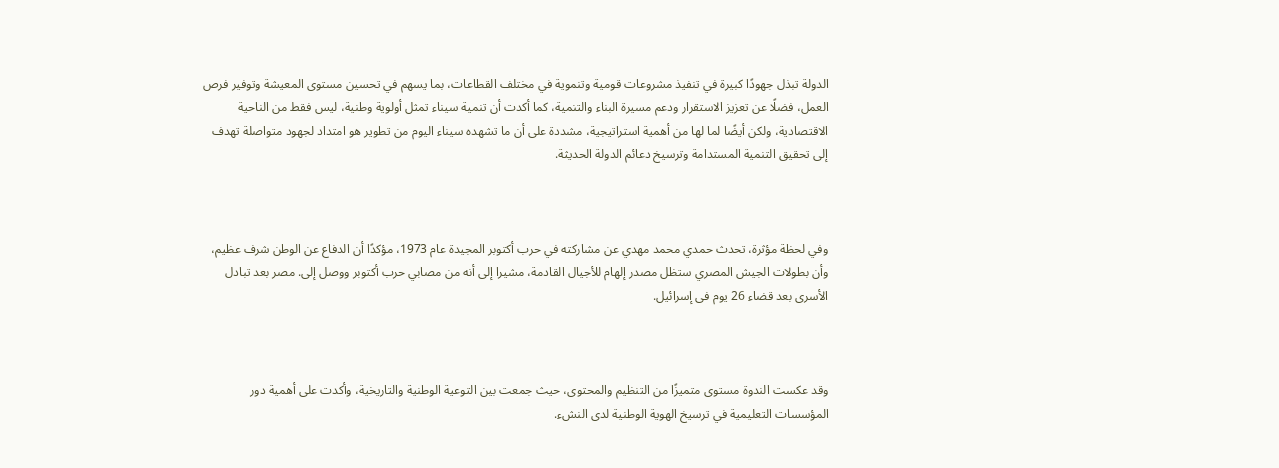الدولة تبذل جهودًا كبيرة في تنفيذ مشروعات قومية وتنموية في مختلف القطاعات، بما يسهم في تحسين مستوى المعيشة وتوفير فرص العمل، فضلًا عن تعزيز الاستقرار ودعم مسيرة البناء والتنمية، كما أكدت أن تنمية سيناء تمثل أولوية وطنية، ليس فقط من الناحية الاقتصادية، ولكن أيضًا لما لها من أهمية استراتيجية، مشددة على أن ما تشهده سيناء اليوم من تطوير هو امتداد لجهود متواصلة تهدف إلى تحقيق التنمية المستدامة وترسيخ دعائم الدولة الحديثة.



وفي لحظة مؤثرة، تحدث حمدي محمد مهدي عن مشاركته في حرب أكتوبر المجيدة عام 1973، مؤكدًا أن الدفاع عن الوطن شرف عظيم، وأن بطولات الجيش المصري ستظل مصدر إلهام للأجيال القادمة، مشيرا إلى أنه من مصابي حرب أكتوبر ووصل إلى. مصر بعد تبادل الأسرى بعد قضاء 26 يوم فى إسرائيل.



وقد عكست الندوة مستوى متميزًا من التنظيم والمحتوى، حيث جمعت بين التوعية الوطنية والتاريخية، وأكدت على أهمية دور المؤسسات التعليمية في ترسيخ الهوية الوطنية لدى النشء.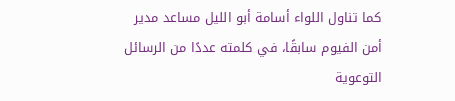كما تناول اللواء أسامة أبو الليل مساعد مدير أمن الفيوم سابقًا، في كلمته عددًا من الرسائل التوعوية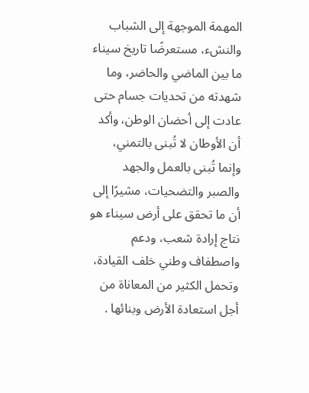المهمة الموجهة إلى الشباب والنشء، مستعرضًا تاريخ سيناء ما بين الماضي والحاضر، وما شهدته من تحديات جسام حتى عادت إلى أحضان الوطن، وأكد أن الأوطان لا تُبنى بالتمني، وإنما تُبنى بالعمل والجهد والصبر والتضحيات، مشيرًا إلى أن ما تحقق على أرض سيناء هو نتاج إرادة شعب، ودعم واصطفاف وطني خلف القيادة، وتحمل الكثير من المعاناة من أجل استعادة الأرض وبنائها .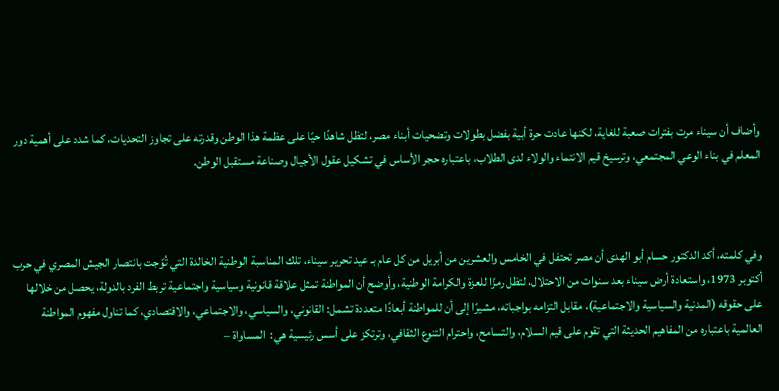وأضاف أن سيناء مرت بفترات صعبة للغاية، لكنها عادت حرة أبية بفضل بطولات وتضحيات أبناء مصر، لتظل شاهدًا حيًا على عظمة هذا الوطن وقدرته على تجاوز التحديات، كما شدد على أهمية دور المعلم في بناء الوعي المجتمعي، وترسيخ قيم الانتماء والولاء لدى الطلاب، باعتباره حجر الأساس في تشكيل عقول الأجيال وصناعة مستقبل الوطن.



وفي كلمته، أكد الدكتور حسام أبو الهدى أن مصر تحتفل في الخامس والعشرين من أبريل من كل عام بـ عيد تحرير سيناء، تلك المناسبة الوطنية الخالدة التي تُوّجت بانتصار الجيش المصري في حرب أكتوبر 1973، واستعادة أرض سيناء بعد سنوات من الاحتلال، لتظل رمزًا للعزة والكرامة الوطنية، وأوضح أن المواطنة تمثل علاقة قانونية وسياسية واجتماعية تربط الفرد بالدولة، يحصل من خلالها على حقوقه (المدنية والسياسية والاجتماعية)، مقابل التزامه بواجباته، مشيرًا إلى أن للمواطنة أبعادًا متعددة تشمل: القانوني، والسياسي، والاجتماعي، والاقتصادي، كما تناول مفهوم المواطنة العالمية باعتباره من المفاهيم الحديثة التي تقوم على قيم السلام، والتسامح، واحترام التنوع الثقافي، وترتكز على أسس رئيسية هي:  المساواة –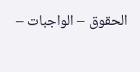الحقوق – الواجبات –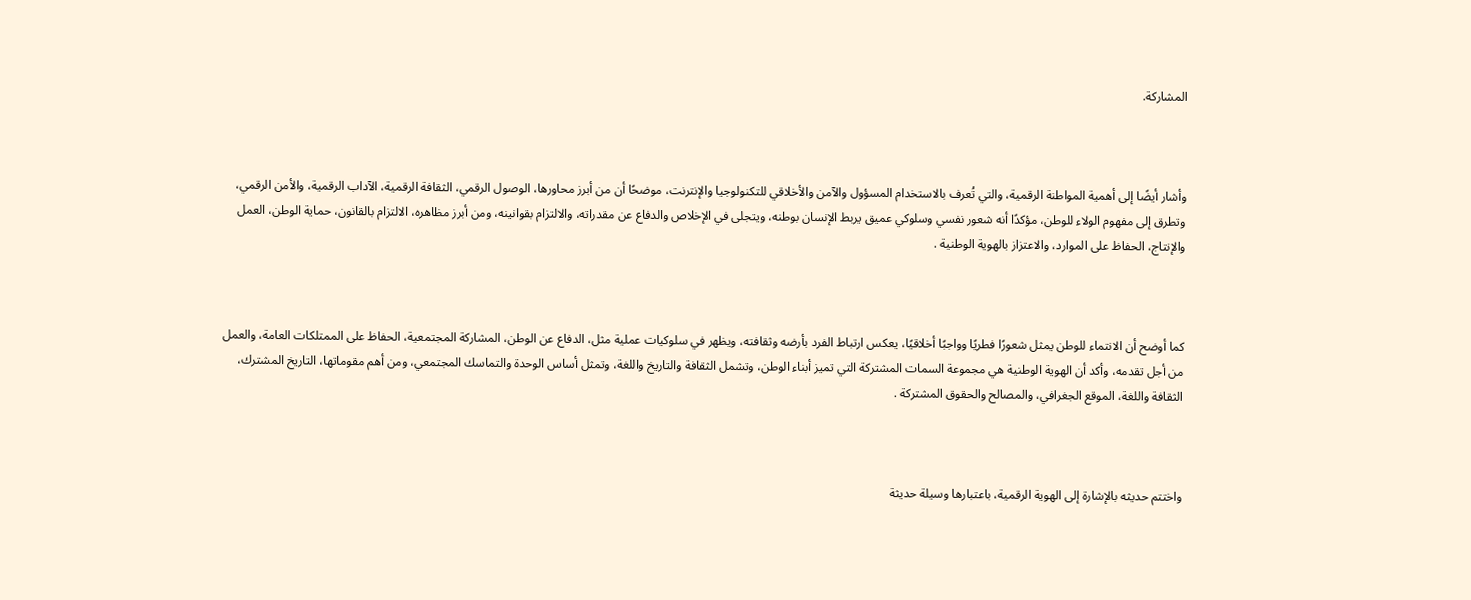المشاركة.



وأشار أيضًا إلى أهمية المواطنة الرقمية، والتي تُعرف بالاستخدام المسؤول والآمن والأخلاقي للتكنولوجيا والإنترنت، موضحًا أن من أبرز محاورها، الوصول الرقمي، الثقافة الرقمية، الآداب الرقمية، والأمن الرقمي، وتطرق إلى مفهوم الولاء للوطن، مؤكدًا أنه شعور نفسي وسلوكي عميق يربط الإنسان بوطنه، ويتجلى في الإخلاص والدفاع عن مقدراته، والالتزام بقوانينه، ومن أبرز مظاهره، الالتزام بالقانون، حماية الوطن، العمل والإنتاج، الحفاظ على الموارد، والاعتزاز بالهوية الوطنية .



كما أوضح أن الانتماء للوطن يمثل شعورًا فطريًا وواجبًا أخلاقيًا، يعكس ارتباط الفرد بأرضه وثقافته، ويظهر في سلوكيات عملية مثل، الدفاع عن الوطن، المشاركة المجتمعية، الحفاظ على الممتلكات العامة، والعمل من أجل تقدمه، وأكد أن الهوية الوطنية هي مجموعة السمات المشتركة التي تميز أبناء الوطن، وتشمل الثقافة والتاريخ واللغة، وتمثل أساس الوحدة والتماسك المجتمعي، ومن أهم مقوماتها، التاريخ المشترك، الثقافة واللغة، الموقع الجغرافي، والمصالح والحقوق المشتركة .



واختتم حديثه بالإشارة إلى الهوية الرقمية، باعتبارها وسيلة حديثة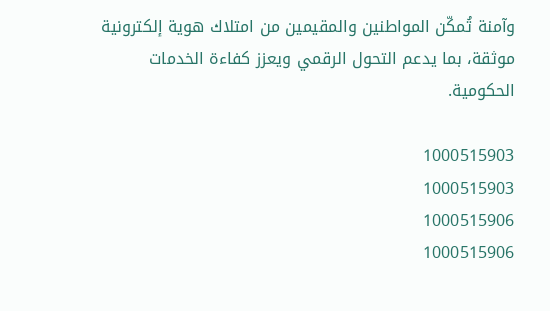وآمنة تُمكّن المواطنين والمقيمين من امتلاك هوية إلكترونية موثقة، بما يدعم التحول الرقمي ويعزز كفاءة الخدمات الحكومية.

1000515903
1000515903
1000515906
1000515906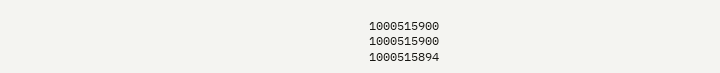1000515900
1000515900
1000515894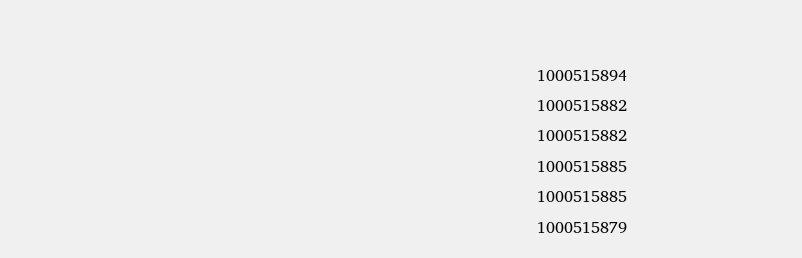1000515894
1000515882
1000515882
1000515885
1000515885
1000515879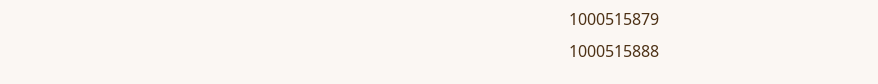1000515879
1000515888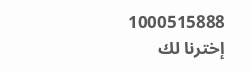1000515888
إخترنا لك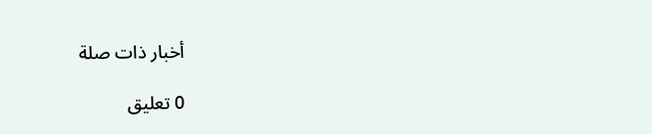أخبار ذات صلة

0 تعليق